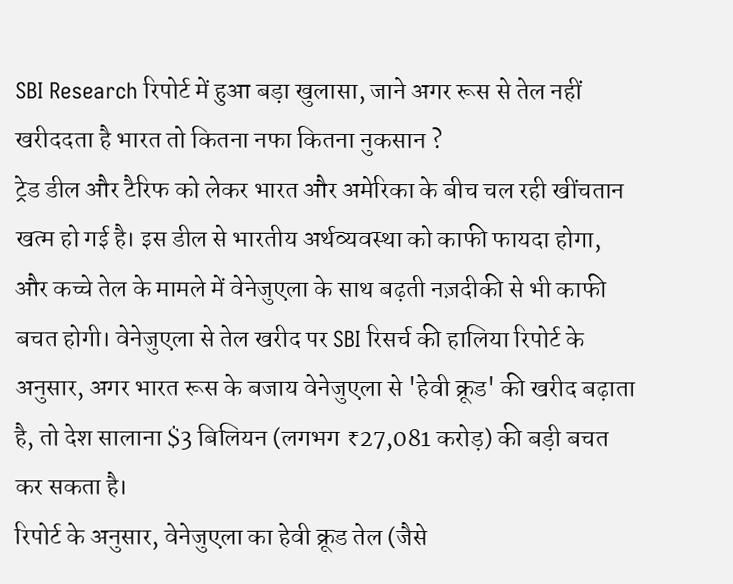SBI Research रिपोर्ट में हुआ बड़ा खुलासा, जाने अगर रूस से तेल नहीं खरीददता है भारत तो कितना नफा कितना नुकसान ?
ट्रेड डील और टैरिफ को लेकर भारत और अमेरिका के बीच चल रही खींचतान खत्म हो गई है। इस डील से भारतीय अर्थव्यवस्था को काफी फायदा होगा, और कच्चे तेल के मामले में वेनेजुएला के साथ बढ़ती नज़दीकी से भी काफी बचत होगी। वेनेजुएला से तेल खरीद पर SBI रिसर्च की हालिया रिपोर्ट के अनुसार, अगर भारत रूस के बजाय वेनेजुएला से 'हेवी क्रूड' की खरीद बढ़ाता है, तो देश सालाना $3 बिलियन (लगभग ₹27,081 करोड़) की बड़ी बचत कर सकता है।
रिपोर्ट के अनुसार, वेनेजुएला का हेवी क्रूड तेल (जैसे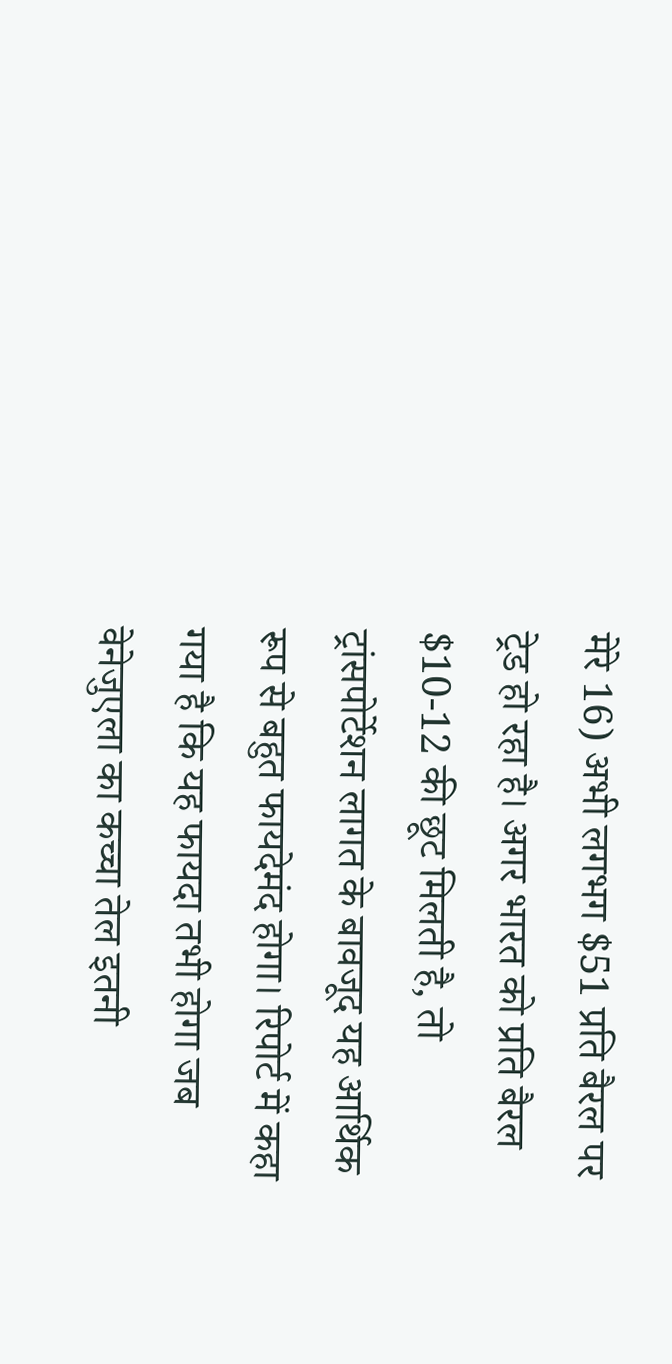मेरे 16) अभी लगभग $51 प्रति बैरल पर ट्रेड हो रहा है। अगर भारत को प्रति बैरल $10-12 की छूट मिलती है, तो ट्रांसपोर्टेशन लागत के बावजूद यह आर्थिक रूप से बहुत फायदेमंद होगा। रिपोर्ट में कहा गया है कि यह फायदा तभी होगा जब वेनेजुएला का कच्चा तेल इतनी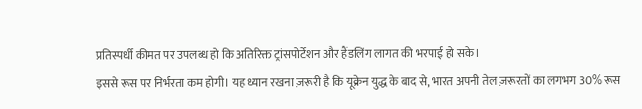प्रतिस्पर्धी कीमत पर उपलब्ध हो कि अतिरिक्त ट्रांसपोर्टेशन और हैंडलिंग लागत की भरपाई हो सके।
इससे रूस पर निर्भरता कम होगी। यह ध्यान रखना ज़रूरी है कि यूक्रेन युद्ध के बाद से, भारत अपनी तेल ज़रूरतों का लगभग 30% रूस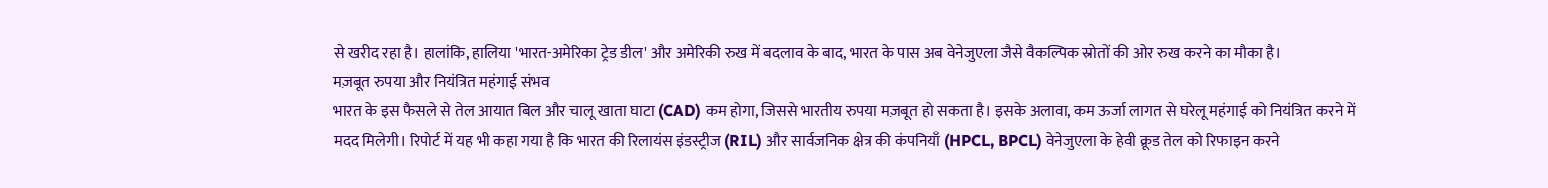से खरीद रहा है। हालांकि, हालिया 'भारत-अमेरिका ट्रेड डील' और अमेरिकी रुख में बदलाव के बाद, भारत के पास अब वेनेजुएला जैसे वैकल्पिक स्रोतों की ओर रुख करने का मौका है।
मज़बूत रुपया और नियंत्रित महंगाई संभव
भारत के इस फैसले से तेल आयात बिल और चालू खाता घाटा (CAD) कम होगा, जिससे भारतीय रुपया मज़बूत हो सकता है। इसके अलावा, कम ऊर्जा लागत से घरेलू महंगाई को नियंत्रित करने में मदद मिलेगी। रिपोर्ट में यह भी कहा गया है कि भारत की रिलायंस इंडस्ट्रीज (RIL) और सार्वजनिक क्षेत्र की कंपनियाँ (HPCL, BPCL) वेनेजुएला के हेवी क्रूड तेल को रिफाइन करने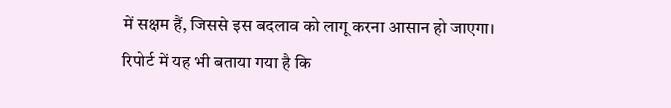में सक्षम हैं, जिससे इस बदलाव को लागू करना आसान हो जाएगा।
रिपोर्ट में यह भी बताया गया है कि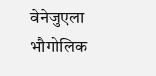वेनेजुएला भौगोलिक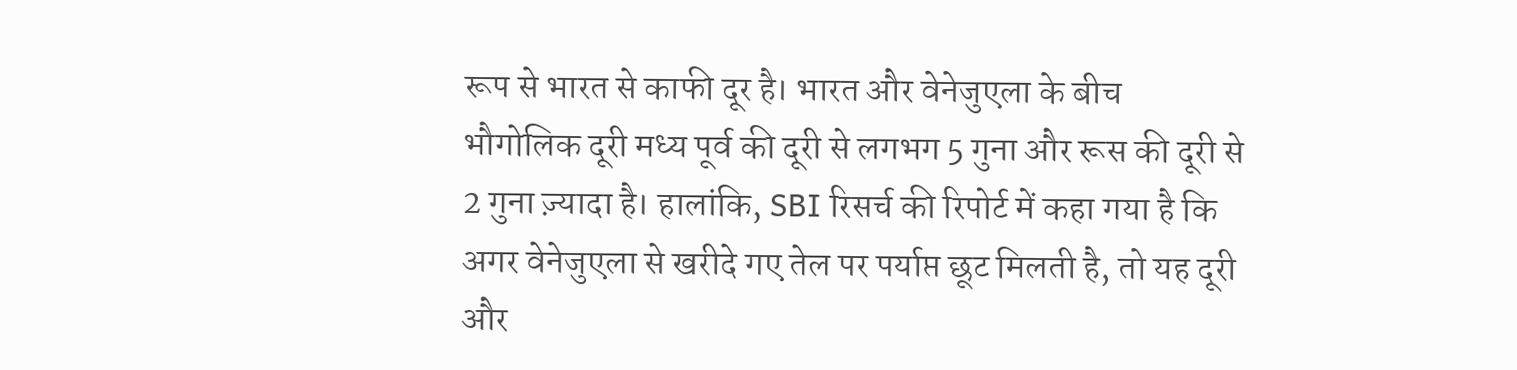रूप से भारत से काफी दूर है। भारत और वेनेजुएला के बीच भौगोलिक दूरी मध्य पूर्व की दूरी से लगभग 5 गुना और रूस की दूरी से 2 गुना ज़्यादा है। हालांकि, SBI रिसर्च की रिपोर्ट में कहा गया है कि अगर वेनेजुएला से खरीदे गए तेल पर पर्याप्त छूट मिलती है, तो यह दूरी और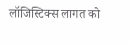लॉजिस्टिक्स लागत को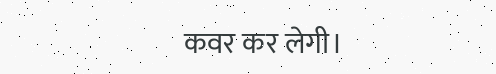कवर कर लेगी।